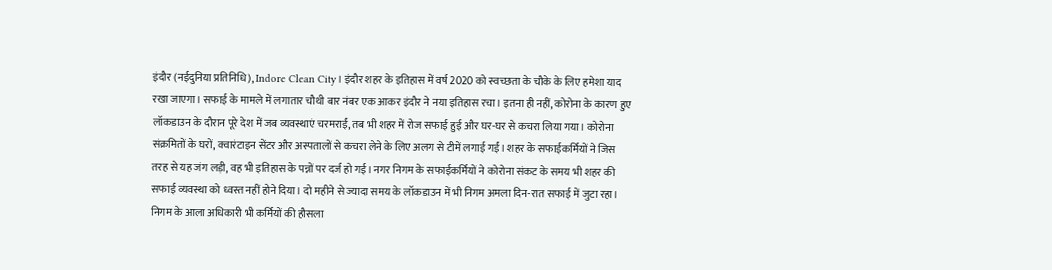इंदौर (नईदुनिया प्रतिनिधि), Indore Clean City। इंदौर शहर के इतिहास में वर्ष 2020 को स्वच्छता के चौके के लिए हमेशा याद रखा जाएगा। सफाई के मामले में लगातार चौथी बार नंबर एक आकर इंदौर ने नया इतिहास रचा। इतना ही नहीं, कोरोना के कारण हुए लॉकडाउन के दौरान पूरे देश में जब व्यवस्थाएं चरमराईं, तब भी शहर में रोज सफाई हुई और घर-घर से कचरा लिया गया। कोरोना संक्रमितों के घरों, क्वारंटाइन सेंटर और अस्पतालों से कचरा लेने के लिए अलग से टीमें लगाई गईं। शहर के सफाईकर्मियों ने जिस तरह से यह जंग लड़ी, वह भी इतिहास के पन्नों पर दर्ज हो गई। नगर निगम के सफाईकर्मियों ने कोरोना संकट के समय भी शहर की सफाई व्यवस्था को ध्वस्त नहीं होने दिया। दो महीने से ज्यादा समय के लॉकडाउन में भी निगम अमला दिन-रात सफाई में जुटा रहा। निगम के आला अधिकारी भी कर्मियों की हौसला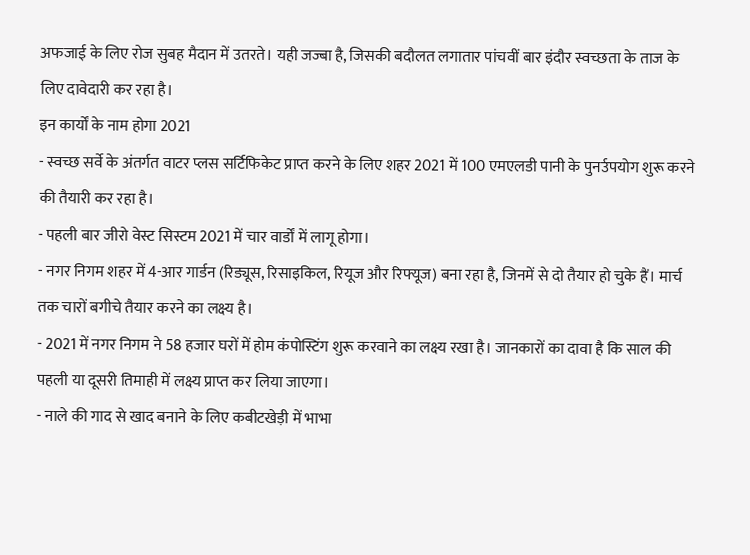अफजाई के लिए रोज सुबह मैदान में उतरते। यही जज्बा है, जिसकी बदौलत लगातार पांचवीं बार इंदौर स्वच्छता के ताज के लिए दावेदारी कर रहा है।
इन कार्यों के नाम होगा 2021
- स्वच्छ सर्वे के अंतर्गत वाटर प्लस सर्टिफिकेट प्राप्त करने के लिए शहर 2021 में 100 एमएलडी पानी के पुनर्उपयोग शुरू करने की तैयारी कर रहा है।
- पहली बार जीरो वेस्ट सिस्टम 2021 में चार वार्डों में लागू होगा।
- नगर निगम शहर में 4-आर गार्डन (रिड्यूस, रिसाइकिल, रियूज और रिफ्यूज) बना रहा है, जिनमें से दो तैयार हो चुके हैं। मार्च तक चारों बगीचे तैयार करने का लक्ष्य है।
- 2021 में नगर निगम ने 58 हजार घरों में होम कंपोस्टिंग शुरू करवाने का लक्ष्य रखा है। जानकारों का दावा है कि साल की पहली या दूसरी तिमाही में लक्ष्य प्राप्त कर लिया जाएगा।
- नाले की गाद से खाद बनाने के लिए कबीटखेड़ी में भाभा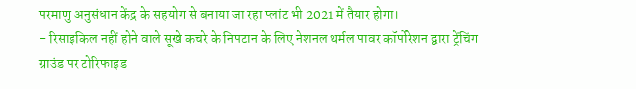परमाणु अनुसंधान केंद्र के सहयोग से बनाया जा रहा प्लांट भी 2021 में तैयार होगा।
- रिसाइकिल नहीं होने वाले सूखे कचरे के निपटान के लिए नेशनल थर्मल पावर कॉर्पोरेशन द्वारा ट्रेंचिंग ग्राउंड पर टोरिफाइड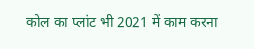कोल का प्लांट भी 2021 में काम करना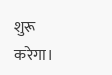शुरू करेगा।